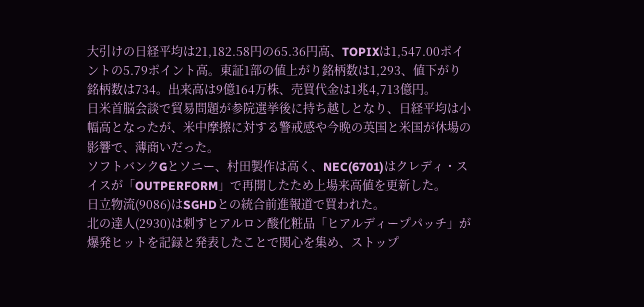大引けの日経平均は21,182.58円の65.36円高、TOPIXは1,547.00ポイントの5.79ポイント高。東証1部の値上がり銘柄数は1,293、値下がり銘柄数は734。出来高は9億164万株、売買代金は1兆4,713億円。
日米首脳会談で貿易問題が参院選挙後に持ち越しとなり、日経平均は小幅高となったが、米中摩擦に対する警戒感や今晩の英国と米国が休場の影響で、薄商いだった。
ソフトバンクGとソニー、村田製作は高く、NEC(6701)はクレディ・スイスが「OUTPERFORM」で再開したため上場来高値を更新した。
日立物流(9086)はSGHDとの統合前進報道で買われた。
北の達人(2930)は刺すヒアルロン酸化粧品「ヒアルディープパッチ」が爆発ヒットを記録と発表したことで関心を集め、ストップ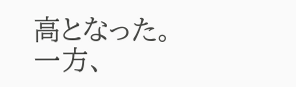高となった。
一方、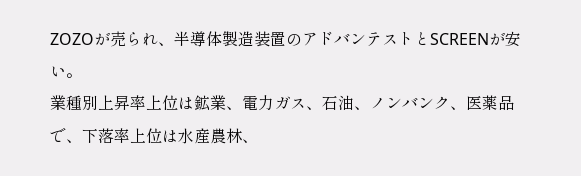ZOZOが売られ、半導体製造装置のアドバンテストとSCREENが安い。
業種別上昇率上位は鉱業、電力ガス、石油、ノンバンク、医薬品で、下落率上位は水産農林、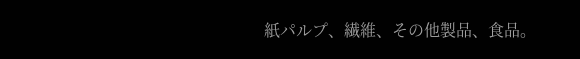紙パルプ、繊維、その他製品、食品。